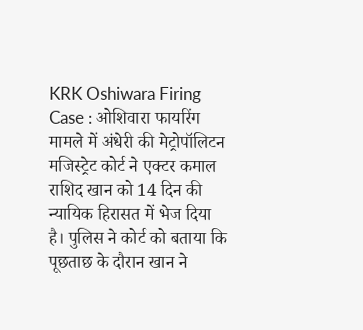KRK Oshiwara Firing Case : ओशिवारा फायरिंग मामले में अंधेरी की मेट्रोपॉलिटन मजिस्ट्रेट कोर्ट ने एक्टर कमाल राशिद खान को 14 दिन की न्यायिक हिरासत में भेज दिया है। पुलिस ने कोर्ट को बताया कि पूछताछ के दौरान खान ने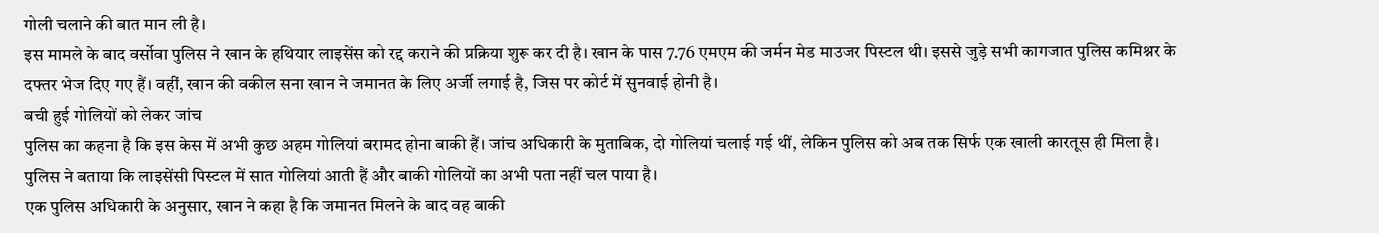गोली चलाने की बात मान ली है।
इस मामले के बाद वर्सोवा पुलिस ने खान के हथियार लाइसेंस को रद्द कराने की प्रक्रिया शुरू कर दी है। खान के पास 7.76 एमएम की जर्मन मेड माउजर पिस्टल थी। इससे जुड़े सभी कागजात पुलिस कमिश्नर के दफ्तर भेज दिए गए हैं। वहीं, खान की वकील सना खान ने जमानत के लिए अर्जी लगाई है, जिस पर कोर्ट में सुनवाई होनी है।
बची हुई गोलियों को लेकर जांच
पुलिस का कहना है कि इस केस में अभी कुछ अहम गोलियां बरामद होना बाकी हैं। जांच अधिकारी के मुताबिक, दो गोलियां चलाई गई थीं, लेकिन पुलिस को अब तक सिर्फ एक खाली कारतूस ही मिला है। पुलिस ने बताया कि लाइसेंसी पिस्टल में सात गोलियां आती हैं और बाकी गोलियों का अभी पता नहीं चल पाया है।
एक पुलिस अधिकारी के अनुसार, खान ने कहा है कि जमानत मिलने के बाद वह बाकी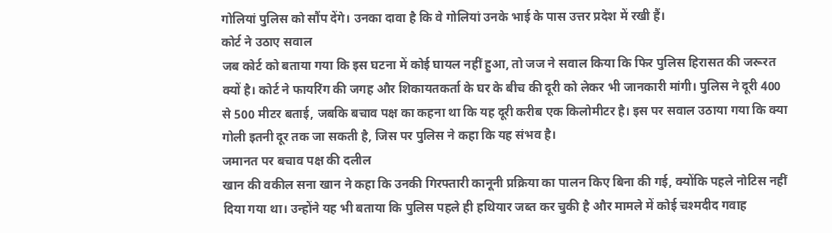गोलियां पुलिस को सौंप देंगे। उनका दावा है कि वे गोलियां उनके भाई के पास उत्तर प्रदेश में रखी हैं।
कोर्ट ने उठाए सवाल
जब कोर्ट को बताया गया कि इस घटना में कोई घायल नहीं हुआ, तो जज ने सवाल किया कि फिर पुलिस हिरासत की जरूरत क्यों है। कोर्ट ने फायरिंग की जगह और शिकायतकर्ता के घर के बीच की दूरी को लेकर भी जानकारी मांगी। पुलिस ने दूरी 400 से 500 मीटर बताई, जबकि बचाव पक्ष का कहना था कि यह दूरी करीब एक किलोमीटर है। इस पर सवाल उठाया गया कि क्या गोली इतनी दूर तक जा सकती है, जिस पर पुलिस ने कहा कि यह संभव है।
जमानत पर बचाव पक्ष की दलील
खान की वकील सना खान ने कहा कि उनकी गिरफ्तारी कानूनी प्रक्रिया का पालन किए बिना की गई, क्योंकि पहले नोटिस नहीं दिया गया था। उन्होंने यह भी बताया कि पुलिस पहले ही हथियार जब्त कर चुकी है और मामले में कोई चश्मदीद गवाह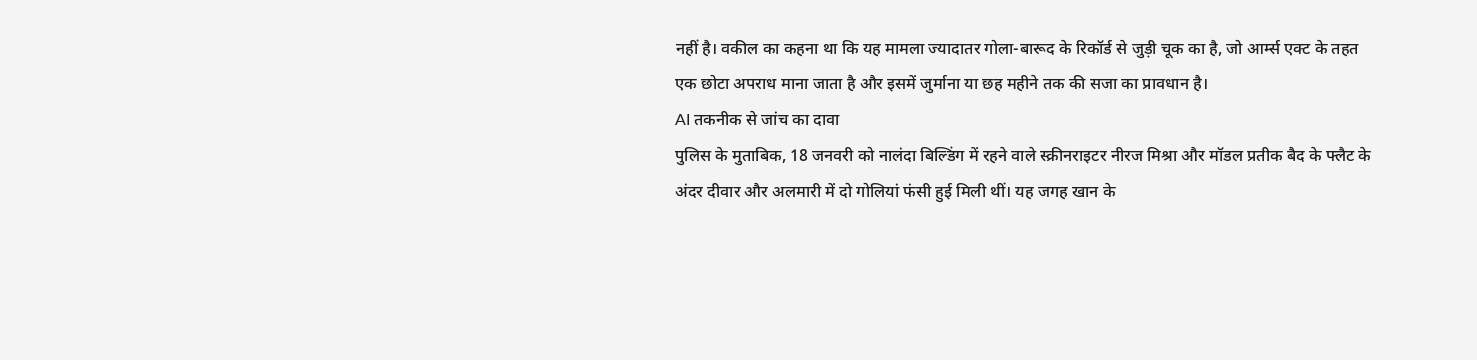नहीं है। वकील का कहना था कि यह मामला ज्यादातर गोला-बारूद के रिकॉर्ड से जुड़ी चूक का है, जो आर्म्स एक्ट के तहत एक छोटा अपराध माना जाता है और इसमें जुर्माना या छह महीने तक की सजा का प्रावधान है।
AI तकनीक से जांच का दावा
पुलिस के मुताबिक, 18 जनवरी को नालंदा बिल्डिंग में रहने वाले स्क्रीनराइटर नीरज मिश्रा और मॉडल प्रतीक बैद के फ्लैट के अंदर दीवार और अलमारी में दो गोलियां फंसी हुई मिली थीं। यह जगह खान के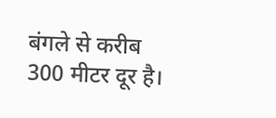बंगले से करीब 300 मीटर दूर है।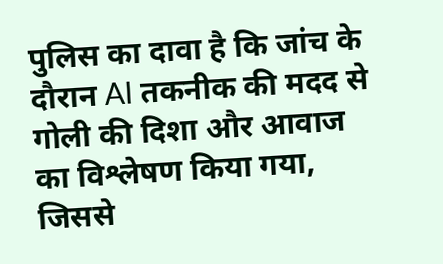पुलिस का दावा है कि जांच के दौरान AI तकनीक की मदद से गोली की दिशा और आवाज का विश्लेषण किया गया, जिससे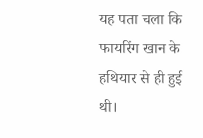यह पता चला कि फायरिंग खान के हथियार से ही हुई थी।